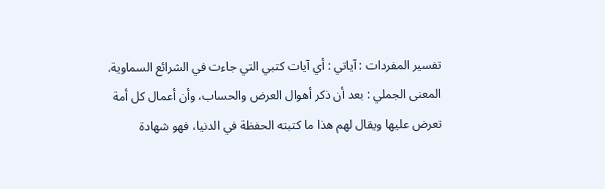تفسير المفردات : آياتي : أي آيات كتبي التي جاءت في الشرائع السماوية.
المعنى الجملي : بعد أن ذكر أهوال العرض والحساب، وأن أعمال كل أمة تعرض عليها ويقال لهم هذا ما كتبته الحفظة في الدنيا، فهو شهادة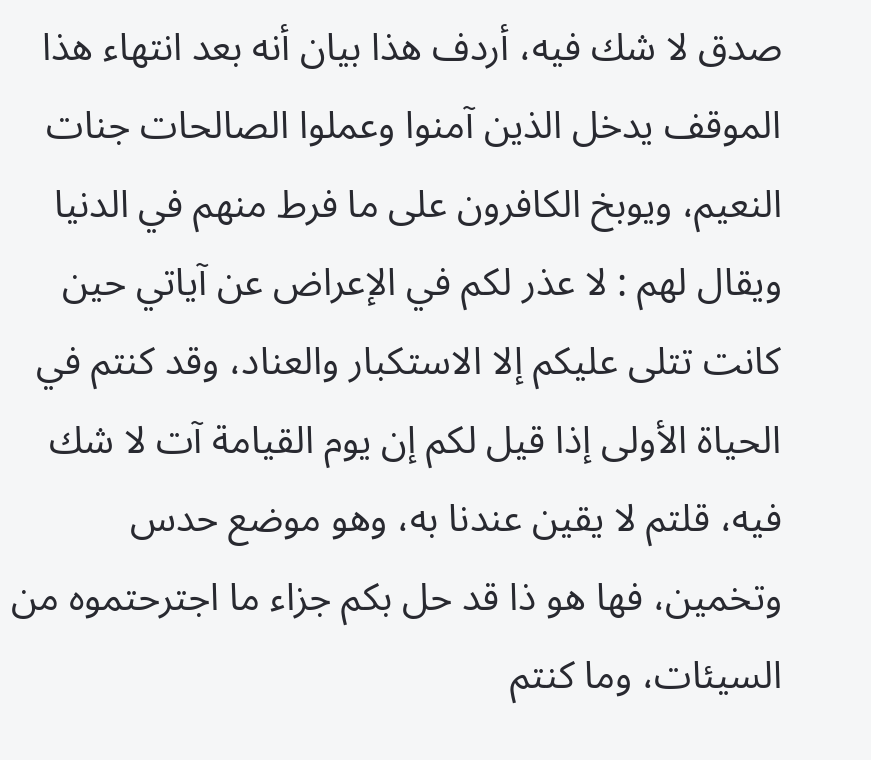صدق لا شك فيه، أردف هذا بيان أنه بعد انتهاء هذا الموقف يدخل الذين آمنوا وعملوا الصالحات جنات النعيم، ويوبخ الكافرون على ما فرط منهم في الدنيا ويقال لهم : لا عذر لكم في الإعراض عن آياتي حين كانت تتلى عليكم إلا الاستكبار والعناد، وقد كنتم في الحياة الأولى إذا قيل لكم إن يوم القيامة آت لا شك فيه، قلتم لا يقين عندنا به، وهو موضع حدس وتخمين، فها هو ذا قد حل بكم جزاء ما اجترحتموه من السيئات، وما كنتم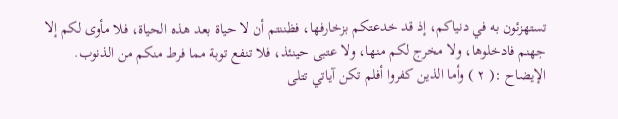تستهزئون به في دنياكم، إذ قد خدعتكم بزخارفها، فظننتم أن لا حياة بعد هذه الحياة، فلا مأوى لكم إلا جهنم فادخلوها، ولا مخرج لكم منها، ولا عتبى حينئذ، فلا تنفع توبة مما فرط منكم من الذنوب.
الإيضاح :( ٢ ) وأما الذين كفروا أفلم تكن آياتي تتلى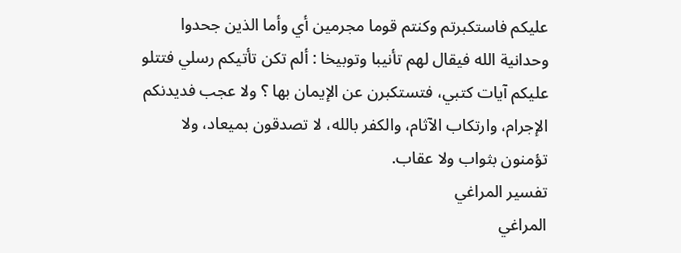عليكم فاستكبرتم وكنتم قوما مجرمين أي وأما الذين جحدوا وحدانية الله فيقال لهم تأنيبا وتوبيخا : ألم تكن تأتيكم رسلي فتتلو عليكم آيات كتبي، فتستكبرن عن الإيمان بها ؟ ولا عجب فديدنكم الإجرام، وارتكاب الآثام، والكفر بالله، لا تصدقون بميعاد، ولا تؤمنون بثواب ولا عقاب.
تفسير المراغي
المراغي